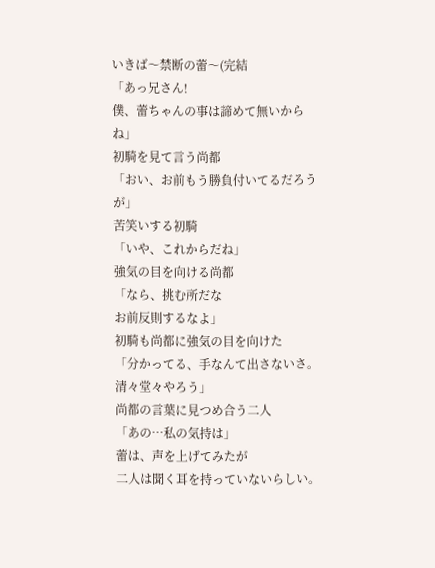いきば〜禁断の蕾〜(完結
「あっ兄さん!
僕、蕾ちゃんの事は諦めて無いからね」
初騎を見て言う尚都
「おい、お前もう勝負付いてるだろうが」
苦笑いする初騎
「いや、これからだね」
強気の目を向ける尚都
「なら、挑む所だな
お前反則するなよ」
初騎も尚都に強気の目を向けた
「分かってる、手なんて出さないさ。
清々堂々やろう」
尚都の言葉に見つめ合う二人
「あの…私の気持は」
蕾は、声を上げてみたが
二人は聞く耳を持っていないらしい。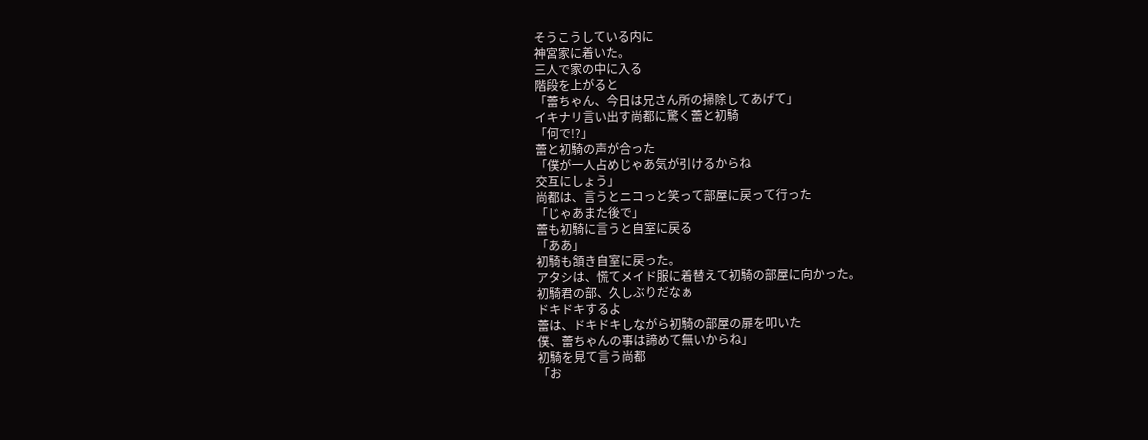そうこうしている内に
神宮家に着いた。
三人で家の中に入る
階段を上がると
「蕾ちゃん、今日は兄さん所の掃除してあげて」
イキナリ言い出す尚都に驚く蕾と初騎
「何で!?」
蕾と初騎の声が合った
「僕が一人占めじゃあ気が引けるからね
交互にしょう」
尚都は、言うとニコっと笑って部屋に戻って行った
「じゃあまた後で」
蕾も初騎に言うと自室に戻る
「ああ」
初騎も頷き自室に戻った。
アタシは、慌てメイド服に着替えて初騎の部屋に向かった。
初騎君の部、久しぶりだなぁ
ドキドキするよ
蕾は、ドキドキしながら初騎の部屋の扉を叩いた
僕、蕾ちゃんの事は諦めて無いからね」
初騎を見て言う尚都
「お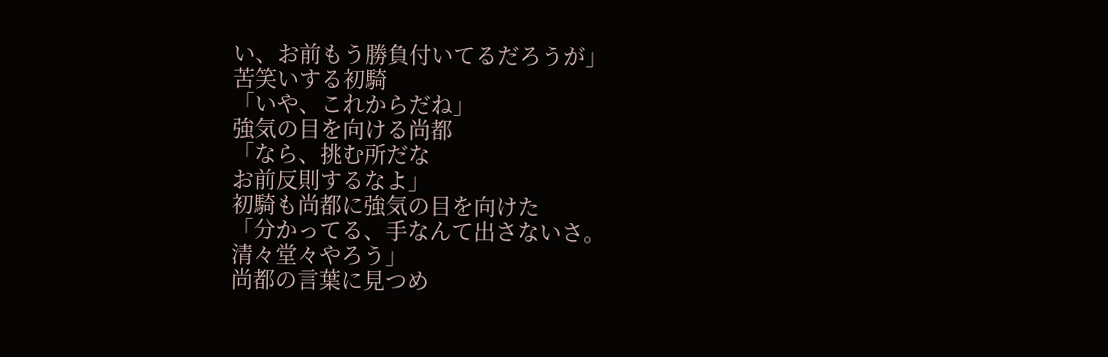い、お前もう勝負付いてるだろうが」
苦笑いする初騎
「いや、これからだね」
強気の目を向ける尚都
「なら、挑む所だな
お前反則するなよ」
初騎も尚都に強気の目を向けた
「分かってる、手なんて出さないさ。
清々堂々やろう」
尚都の言葉に見つめ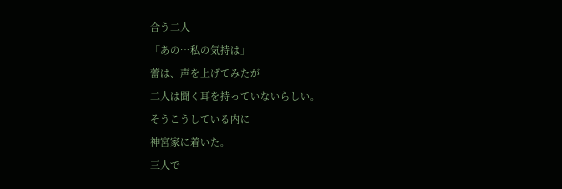合う二人
「あの…私の気持は」
蕾は、声を上げてみたが
二人は聞く耳を持っていないらしい。
そうこうしている内に
神宮家に着いた。
三人で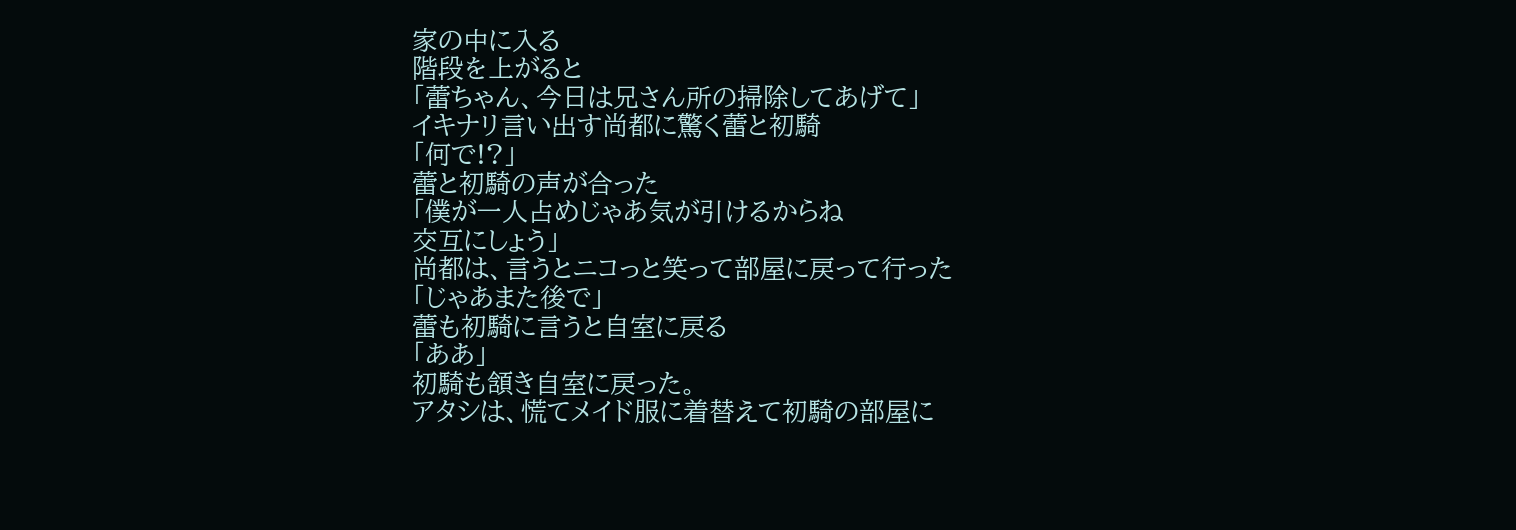家の中に入る
階段を上がると
「蕾ちゃん、今日は兄さん所の掃除してあげて」
イキナリ言い出す尚都に驚く蕾と初騎
「何で!?」
蕾と初騎の声が合った
「僕が一人占めじゃあ気が引けるからね
交互にしょう」
尚都は、言うとニコっと笑って部屋に戻って行った
「じゃあまた後で」
蕾も初騎に言うと自室に戻る
「ああ」
初騎も頷き自室に戻った。
アタシは、慌てメイド服に着替えて初騎の部屋に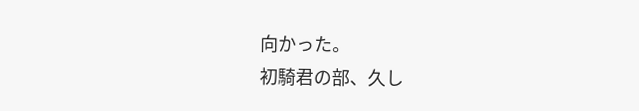向かった。
初騎君の部、久し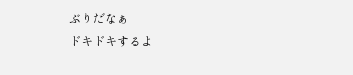ぶりだなぁ
ドキドキするよ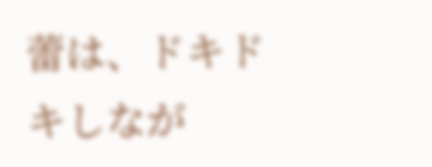蕾は、ドキドキしなが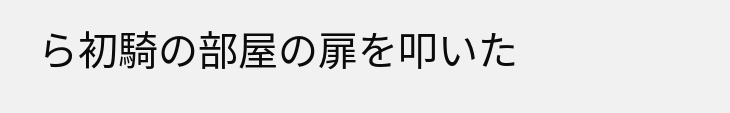ら初騎の部屋の扉を叩いた